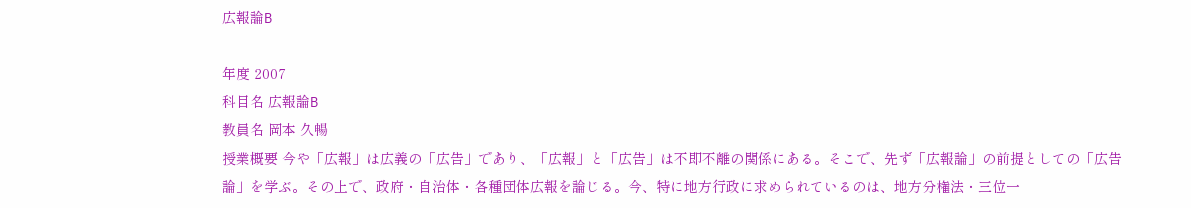広報論B

年度 2007
科目名 広報論B
教員名 岡本 久暢
授業概要 今や「広報」は広義の「広告」であり、「広報」と「広告」は不即不離の関係にある。そこで、先ず「広報論」の前提としての「広告論」を学ぶ。その上で、政府・自治体・各種団体広報を論じる。今、特に地方行政に求められているのは、地方分権法・三位一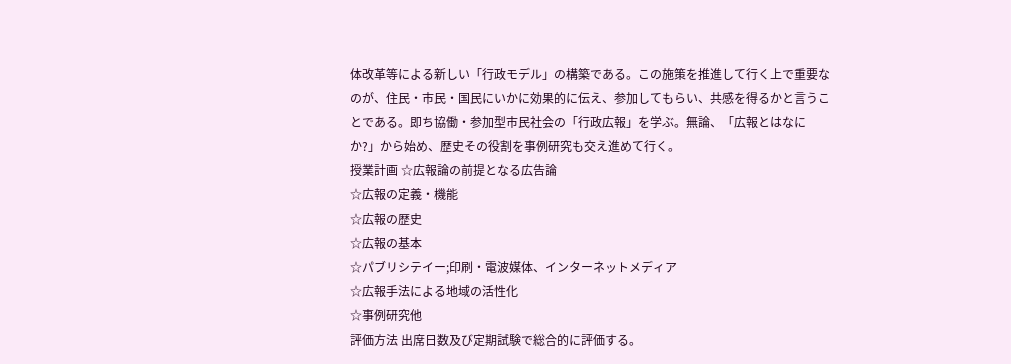体改革等による新しい「行政モデル」の構築である。この施策を推進して行く上で重要なのが、住民・市民・国民にいかに効果的に伝え、参加してもらい、共感を得るかと言うことである。即ち協働・参加型市民社会の「行政広報」を学ぶ。無論、「広報とはなにか?」から始め、歴史その役割を事例研究も交え進めて行く。
授業計画 ☆広報論の前提となる広告論
☆広報の定義・機能
☆広報の歴史
☆広報の基本
☆パブリシテイー;印刷・電波媒体、インターネットメディア
☆広報手法による地域の活性化
☆事例研究他
評価方法 出席日数及び定期試験で総合的に評価する。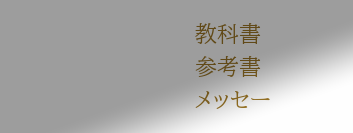教科書
参考書
メッセー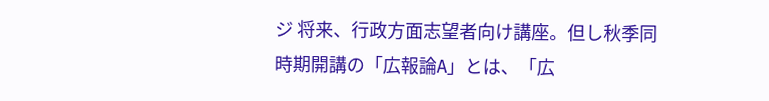ジ 将来、行政方面志望者向け講座。但し秋季同時期開講の「広報論A」とは、「広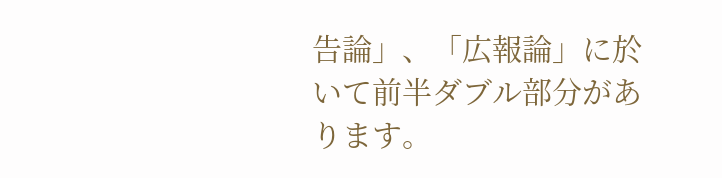告論」、「広報論」に於いて前半ダブル部分があります。